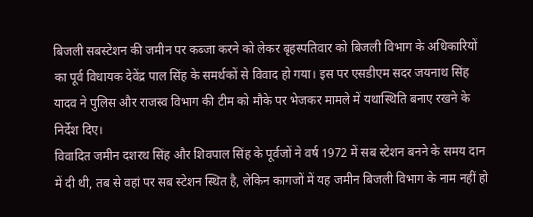बिजली सबस्टेशन की जमीन पर कब्जा करने को लेकर बृहस्पतिवार को बिजली विभाग के अधिकारियों का पूर्व विधायक देवेंद्र पाल सिंह के समर्थकों से विवाद हो गया। इस पर एसडीएम सदर जयनाथ सिंह यादव ने पुलिस और राजस्व विभाग की टीम को मौके पर भेजकर मामले में यथास्थिति बनाए रखने के निर्देश दिए।
विवादित जमीन दशरथ सिंह और शिवपाल सिंह के पूर्वजों ने वर्ष 1972 में सब स्टेशन बनने के समय दान में दी थी, तब से वहां पर सब स्टेशन स्थित है, लेकिन कागजों में यह जमीन बिजली विभाग के नाम नहीं हो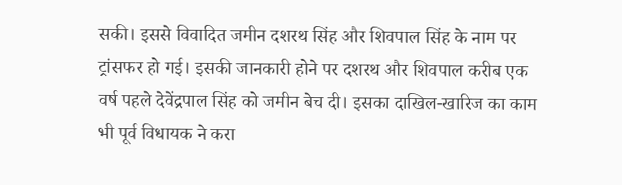सकी। इससे विवादित जमीन दशरथ सिंह और शिवपाल सिंह के नाम पर ट्रांसफर हो गई। इसकी जानकारी होने पर दशरथ और शिवपाल करीब एक वर्ष पहले देवेंद्रपाल सिंह को जमीन बेच दी। इसका दाखिल-खारिज का काम भी पूर्व विधायक ने करा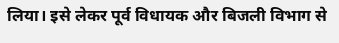लिया। इसे लेकर पूर्व विधायक और बिजली विभाग से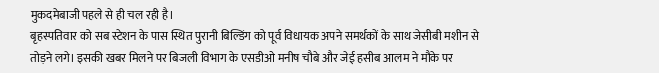मुकदमेबाजी पहले से ही चल रही है।
बृहस्पतिवार को सब स्टेशन के पास स्थित पुरानी बिल्डिंग को पूर्व विधायक अपने समर्थकों के साथ जेसीबी मशीन से तोड़ने लगे। इसकी खबर मिलने पर बिजली विभाग के एसडीओ मनीष चौबे और जेई हसीब आलम ने मौके पर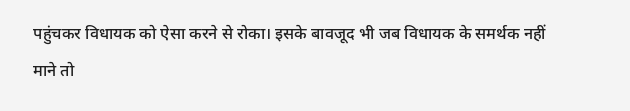पहुंचकर विधायक को ऐसा करने से रोका। इसके बावजूद भी जब विधायक के समर्थक नहीं माने तो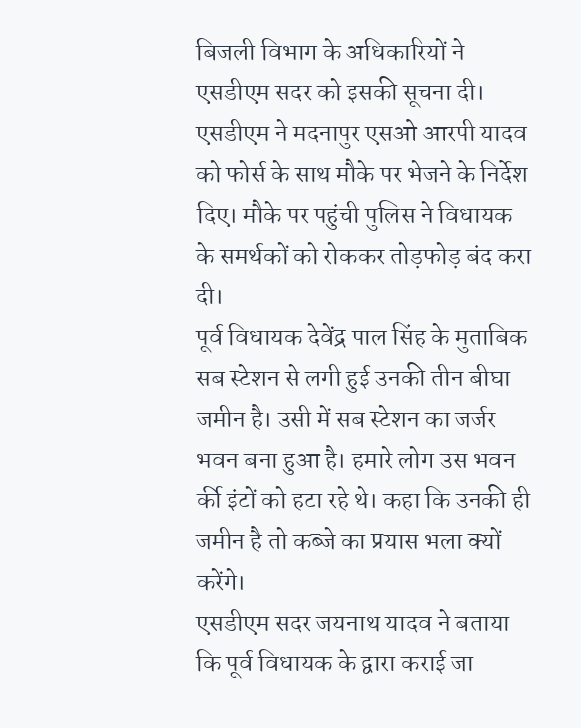बिजली विभाग के अधिकारियों ने एसडीएम सदर को इसकी सूचना दी। एसडीएम ने मदनापुर एसओ आरपी यादव को फोर्स के साथ मौके पर भेजने के निर्देश दिए। मौके पर पहुंची पुलिस ने विधायक के समर्थकों को रोककर तोड़फोड़ बंद करा दी।
पूर्व विधायक देवेंद्र पाल सिंह के मुताबिक सब स्टेशन से लगी हुई उनकी तीन बीघा जमीन है। उसी में सब स्टेशन का जर्जर भवन बना हुआ है। हमारे लोग उस भवन र्की इंटों को हटा रहे थे। कहा कि उनकी ही जमीन है तो कब्जे का प्रयास भला क्यों करेंगे।
एसडीएम सदर जयनाथ यादव ने बताया कि पूर्व विधायक के द्वारा कराई जा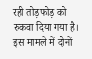रही तोड़फोड़ को रुकवा दिया गया है। इस मामले में दोनों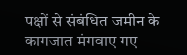पक्षों से संबंधित जमीन के कागजात मंगवाए गए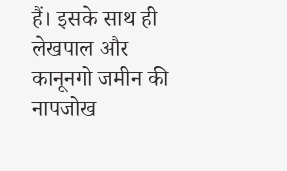हैं। इसके साथ ही लेखपाल और कानूनगो जमीन की नापजोख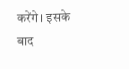करेंगे। इसके बाद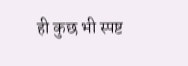ही कुछ भी स्पष्ट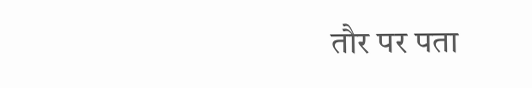तौर पर पता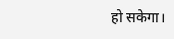हो सकेगा।